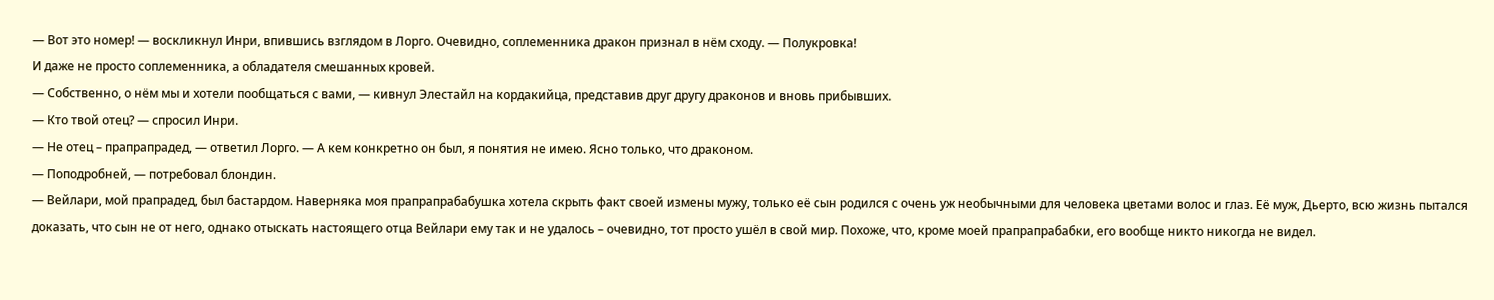— Вот это номер! — воскликнул Инри, впившись взглядом в Лорго. Очевидно, соплеменника дракон признал в нём сходу. — Полукровка!
И даже не просто соплеменника, а обладателя смешанных кровей.
— Собственно, о нём мы и хотели пообщаться с вами, — кивнул Элестайл на кордакийца, представив друг другу драконов и вновь прибывших.
— Кто твой отец? — спросил Инри.
— Не отец – прапрапрадед, — ответил Лорго. — А кем конкретно он был, я понятия не имею. Ясно только, что драконом.
— Поподробней, — потребовал блондин.
— Вейлари, мой прапрадед, был бастардом. Наверняка моя прапрапрабабушка хотела скрыть факт своей измены мужу, только её сын родился с очень уж необычными для человека цветами волос и глаз. Её муж, Дьерто, всю жизнь пытался доказать, что сын не от него, однако отыскать настоящего отца Вейлари ему так и не удалось – очевидно, тот просто ушёл в свой мир. Похоже, что, кроме моей прапрапрабабки, его вообще никто никогда не видел.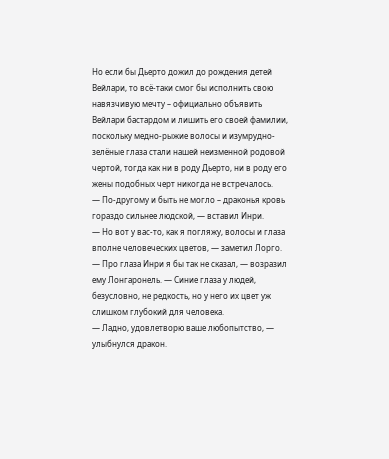Но если бы Дьерто дожил до рождения детей Вейлари, то всё-таки смог бы исполнить свою навязчивую мечту – официально объявить Вейлари бастардом и лишить его своей фамилии, поскольку медно-рыжие волосы и изумрудно-зелёные глаза стали нашей неизменной родовой чертой, тогда как ни в роду Дьерто, ни в роду его жены подобных черт никогда не встречалось.
— По-другому и быть не могло – драконья кровь гораздо сильнее людской, — вставил Инри.
— Но вот у вас-то, как я погляжу, волосы и глаза вполне человеческих цветов, — заметил Лорго.
— Про глаза Инри я бы так не сказал, — возразил ему Лонгаронель. — Синие глаза у людей, безусловно, не редкость, но у него их цвет уж слишком глубокий для человека.
— Ладно, удовлетворю ваше любопытство, — улыбнулся дракон.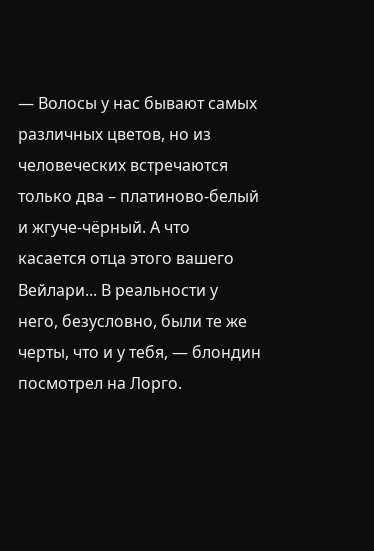— Волосы у нас бывают самых различных цветов, но из человеческих встречаются только два – платиново-белый и жгуче-чёрный. А что касается отца этого вашего Вейлари... В реальности у него, безусловно, были те же черты, что и у тебя, — блондин посмотрел на Лорго.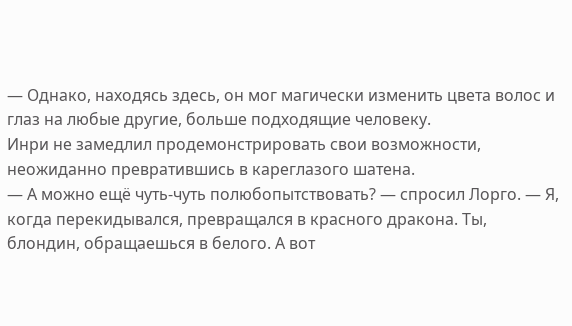— Однако, находясь здесь, он мог магически изменить цвета волос и глаз на любые другие, больше подходящие человеку.
Инри не замедлил продемонстрировать свои возможности, неожиданно превратившись в кареглазого шатена.
— А можно ещё чуть-чуть полюбопытствовать? — спросил Лорго. — Я, когда перекидывался, превращался в красного дракона. Ты, блондин, обращаешься в белого. А вот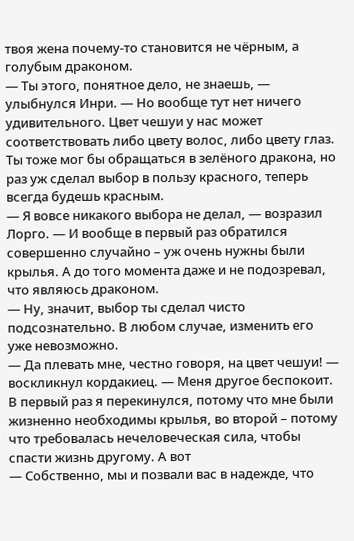твоя жена почему-то становится не чёрным, а голубым драконом.
— Ты этого, понятное дело, не знаешь, — улыбнулся Инри. — Но вообще тут нет ничего удивительного. Цвет чешуи у нас может соответствовать либо цвету волос, либо цвету глаз. Ты тоже мог бы обращаться в зелёного дракона, но раз уж сделал выбор в пользу красного, теперь всегда будешь красным.
— Я вовсе никакого выбора не делал, — возразил Лорго. — И вообще в первый раз обратился совершенно случайно – уж очень нужны были крылья. А до того момента даже и не подозревал, что являюсь драконом.
— Ну, значит, выбор ты сделал чисто подсознательно. В любом случае, изменить его уже невозможно.
— Да плевать мне, честно говоря, на цвет чешуи! — воскликнул кордакиец. — Меня другое беспокоит. В первый раз я перекинулся, потому что мне были жизненно необходимы крылья, во второй – потому что требовалась нечеловеческая сила, чтобы спасти жизнь другому. А вот
— Собственно, мы и позвали вас в надежде, что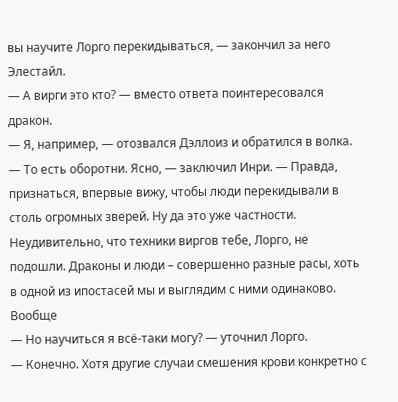вы научите Лорго перекидываться, — закончил за него Элестайл.
— А вирги это кто? — вместо ответа поинтересовался дракон.
— Я, например, — отозвался Дэллоиз и обратился в волка.
— То есть оборотни. Ясно, — заключил Инри. — Правда, признаться, впервые вижу, чтобы люди перекидывали в столь огромных зверей. Ну да это уже частности. Неудивительно, что техники виргов тебе, Лорго, не подошли. Драконы и люди – совершенно разные расы, хоть в одной из ипостасей мы и выглядим с ними одинаково. Вообще
— Но научиться я всё-таки могу? — уточнил Лорго.
— Конечно. Хотя другие случаи смешения крови конкретно с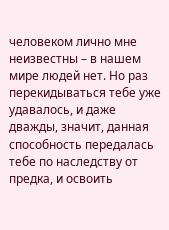человеком лично мне неизвестны – в нашем мире людей нет. Но раз перекидываться тебе уже удавалось, и даже дважды, значит, данная способность передалась тебе по наследству от предка, и освоить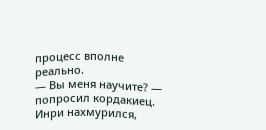процесс вполне реально.
— Вы меня научите? — попросил кордакиец.
Инри нахмурился,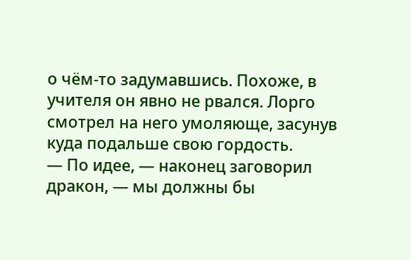о чём-то задумавшись. Похоже, в учителя он явно не рвался. Лорго смотрел на него умоляюще, засунув куда подальше свою гордость.
— По идее, — наконец заговорил дракон, — мы должны бы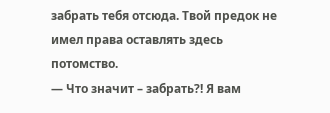забрать тебя отсюда. Твой предок не имел права оставлять здесь потомство.
— Что значит – забрать?! Я вам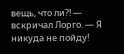вещь, что ли?! — вскричал Лорго. — Я никуда не пойду!